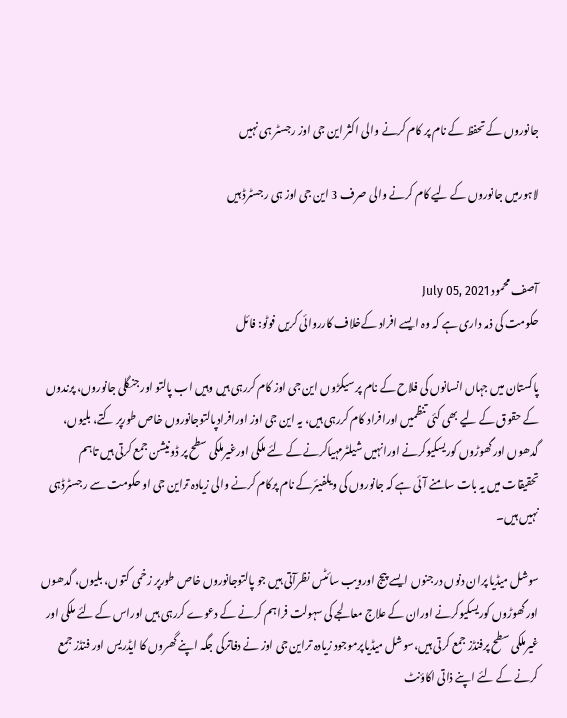جانوروں کے تحفظ کے نام پر کام کرنے والی اکثر این جی اوز رجسٹر ہی نہیں

لاہورمیں جانوروں کے لیے کام کرنے والی صرف 3 این جی اوز ہی رجسٹرڈ ہیں


آصف محمود July 05, 2021
حکومت کی ذمہ داری ہے کہ وہ ایسے افراد کےخلاف کارروائی کریں فوٹو: فائل

پاکستان میں جہاں انسانوں کی فلاح کے نام پر سیکڑوں این جی اوز کام کررہی ہیں وہیں اب پالتو اور جنگلی جانوروں، پرندوں کے حقوق کے لیے بھی کئی تنظمیں اورافراد کام کررہی ہیں، یہ این جی اوز اورافرادپالتوجانوروں خاص طورپر کتے، بلیوں، گدھوں اورگھوڑوں کوریسکیوکرنے اورانہیں شیلٹرمہیاکرنے کے لئے ملکی اورغیرملکی سطح پر ڈونیشن جمع کرتی ہیں تاہم تحقیقات میں یہ بات سامنے آئی ہے کہ جانوروں کی ویلفیئرکے نام پرکام کرنے والی زیادہ تراین جی او حکومت سے رجسٹرڈہی نہیں ہیں۔

سوشل میڈیا پران دنوں درجنوں ایسے پیج اورویب سائٹس نظرآتی ہیں جو پالتوجانوروں خاص طورپر زخمی کتوں، بلیوں، گدھوں اورگھوڑوں کوریسکیوکرنے اوران کے علاج معالجے کی سہولت فراہم کرنے کے دعوے کررہی ہیں اوراس کے لئے ملکی اور غیرملکی سطح پرفنڈز جمع کرتی ہیں،سوشل میڈیاپرموجود زیادہ تراین جی اوز نے دفاترکی جگہ اپنے گھروں کا ایڈریس اور فنڈز جمع کرنے کے لئے اپنے ذاتی اکاؤنٹ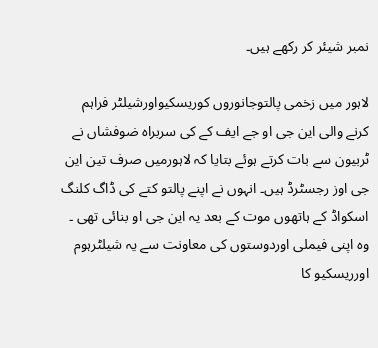نمبر شیئر کر رکھے ہیں۔

لاہور میں زخمی پالتوجانوروں کوریسکیواورشیلٹر فراہم کرنے والی این جی او جے ایف کے کی سربراہ ضوفشاں نے ٹربیون سے بات کرتے ہوئے بتایا کہ لاہورمیں صرف تین این جی اوز رجسٹرڈ ہیں۔ انہوں نے اپنے پالتو کتے کی ڈاگ کلنگ اسکواڈ کے ہاتھوں موت کے بعد یہ این جی او بنائی تھی ۔ وہ اپنی فیملی اوردوستوں کی معاونت سے یہ شیلٹرہوم اورریسکیو کا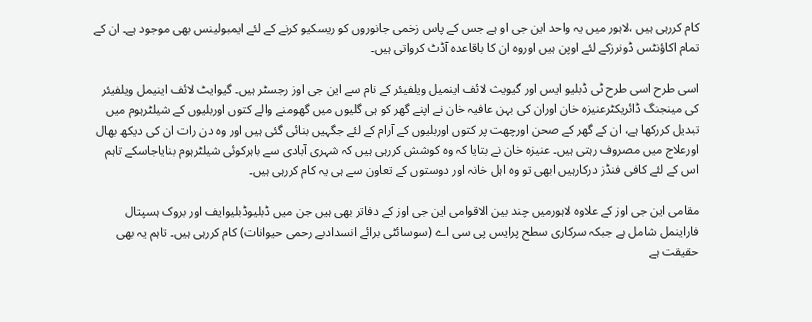کام کررہی ہیں ،لاہور میں یہ واحد این جی او ہے جس کے پاس زخمی جانوروں کو ریسکیو کرنے کے لئے ایمبولینس بھی موجود ہے۔ ان کے تمام اکاؤنٹس ڈونرزکے لئے اوپن ہیں اوروہ ان کا باقاعدہ آڈٹ کرواتی ہیں۔

اسی طرح اسی طرح ٹی ڈبلیو ایس اور گیویث لائف اینمیل ویلفیئر کے نام سے این جی اوز رجسٹر ہیں۔ گیوایٹ لائف اینیمل ویلفیئر کی مینجنگ ڈائریکٹرعنیزہ خان اوران کی بہن عافیہ خان نے اپنے گھر کو ہی گلیوں میں گھومنے والے کتوں اوربلیوں کے شیلٹرہوم میں تبدیل کررکھا ہے، ان کے گھر کے صحن اورچھت پر کتوں اوربلیوں کے آرام کے لئے جگہیں بنائی گئی ہیں اور وہ دن رات ان کی دیکھ بھال اورعلاج میں مصروف رہتی ہیں۔ عنیزہ خان نے بتایا کہ وہ کوشش کررہی ہیں کہ شہری آبادی سے باہرکوئی شیلٹرہوم بنایاجاسکے تاہم اس کے لئے کافی فنڈز درکارہیں ابھی تو وہ اہل خانہ اور دوستوں کے تعاون سے ہی یہ کام کررہی ہیں۔

مقامی این جی اوز کے علاوہ لاہورمیں چند بین الاقوامی این جی اوز کے دفاتر بھی ہیں جن میں ڈبلیوڈبلیوایف اور بروک ہسپتال فاراینمل شامل ہے جبکہ سرکاری سطح پرایس پی سی اے (سوسائٹی برائے انسدادبے رحمی حیوانات) کام کررہی ہیں۔ تاہم یہ بھی حقیقت ہے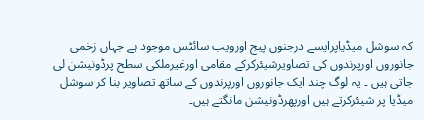کہ سوشل میڈیاپرایسے درجنوں پیج اورویب سائٹس موجود ہے جہاں زخمی جانوروں اورپرندوں کی تصاویرشیئرکرکے مقامی اورغیرملکی سطح پرڈونیشن لی جاتی ہیں ۔ یہ لوگ چند ایک جانوروں اورپرندوں کے ساتھ تصاویر بنا کر سوشل میڈیا پر شیئرکرتے ہیں اورپھرڈونیشن مانگتے ہیں۔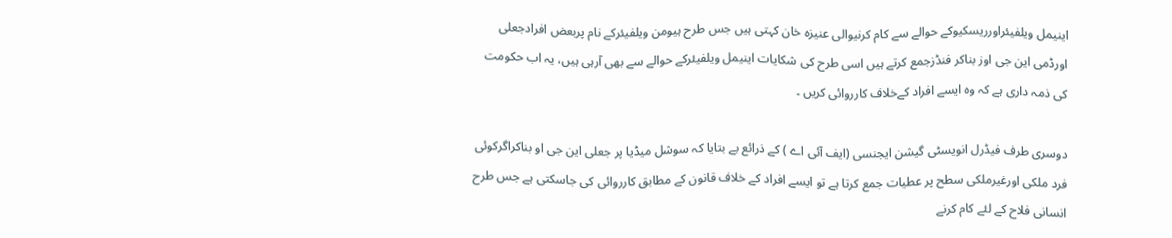اینیمل ویلفیئراورریسکیوکے حوالے سے کام کرنیوالی عنیزہ خان کہتی ہیں جس طرح ہیومن ویلفیئرکے نام پربعض افرادجعلی اورڈمی این جی اوز بناکر فنڈزجمع کرتے ہیں اسی طرح کی شکایات اینیمل ویلفیئرکے حوالے سے بھی آرہی ہیں، یہ اب حکومت کی ذمہ داری ہے کہ وہ ایسے افراد کےخلاف کارروائی کریں ۔

دوسری طرف فیڈرل انویسٹی گیشن ایجنسی (ایف آئی اے ) کے ذرائع بے بتایا کہ سوشل میڈیا پر جعلی این جی او بناکراگرکوئی فرد ملکی اورغیرملکی سطح پر عطیات جمع کرتا ہے تو ایسے افراد کے خلاف قانون کے مطابق کارروائی کی جاسکتی ہے جس طرح انسانی فلاح کے لئے کام کرنے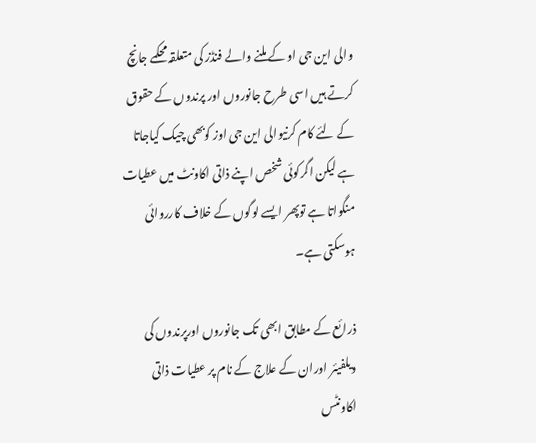والی این جی او کے ملنے والے فنڈز کی متعلقہ محکمے جانچ کرتے ہیں اسی طرح جانوروں اور پرندوں کے حقوق کے لئے کام کرنیوالی این جی اوز کوبھی چیک کیاجاتا ہے لیکن اگرکوئی شخص اپنے ذاتی اکاونٹ میں عطیات منگواتا ہے توپھر ایسے لوگوں کے خلاف کارروائی ہوسکتی ہے۔

ذرائع کے مطابق ابھی تک جانوروں اورپرندوں کی ویلفیئر اوران کے علاج کے نام پر عطیات ذاتی اکاونٹس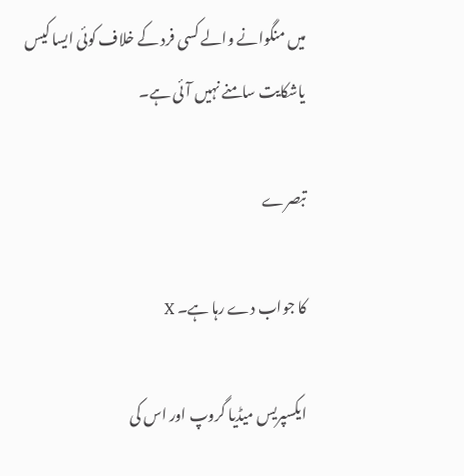میں منگوانے والے کسی فرد کے خلاف کوئی ایسا کیس یاشکایت سامنے نہیں آئی ہے۔

تبصرے

کا جواب دے رہا ہے۔ X

ایکسپریس میڈیا گروپ اور اس کی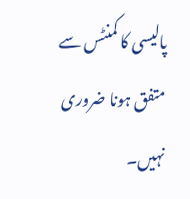پالیسی کا کمنٹس سے متفق ہونا ضروری نہیں۔